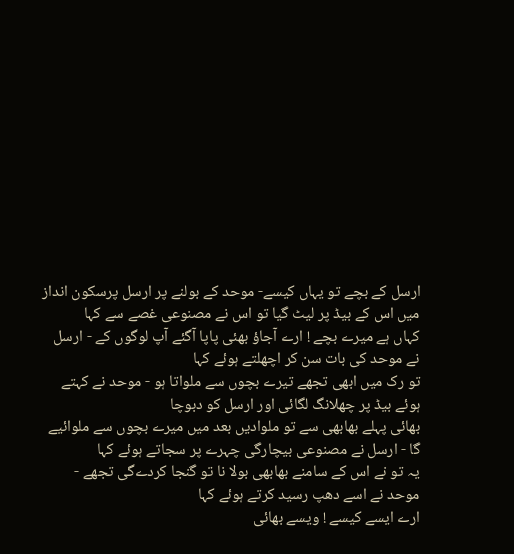ارسل کے بچے تو یہاں کیسے- موحد کے بولنے پر ارسل پرسکون انداز میں اس کے بیڈ پر لیٹ گیا تو اس نے مصنوعی غصے سے کہا
کہاں ہے میرے بچے ! ارے آجاؤ بھئی پاپا آگئے آپ لوگوں کے - ارسل نے موحد کی بات سن کر اچھلتے ہوئے کہا
تو رک میں ابھی تجھے تیرے بچوں سے ملواتا ہو - موحد نے کہتے ہوئے بیڈ پر چھلانگ لگائی اور ارسل کو دبوچا
بھائی پہلے بھابھی سے تو ملوادیں بعد میں میرے بچوں سے ملوائیے گا - ارسل نے مصنوعی بیچارگی چہرے پر سجاتے ہوئے کہا
یہ تو نے اس کے سامنے بھابھی بولا نا تو گنجا کردےگی تجھے - موحد نے اسے دھپ رسید کرتے ہوئے کہا
ارے ایسے کیسے ! ویسے بھائی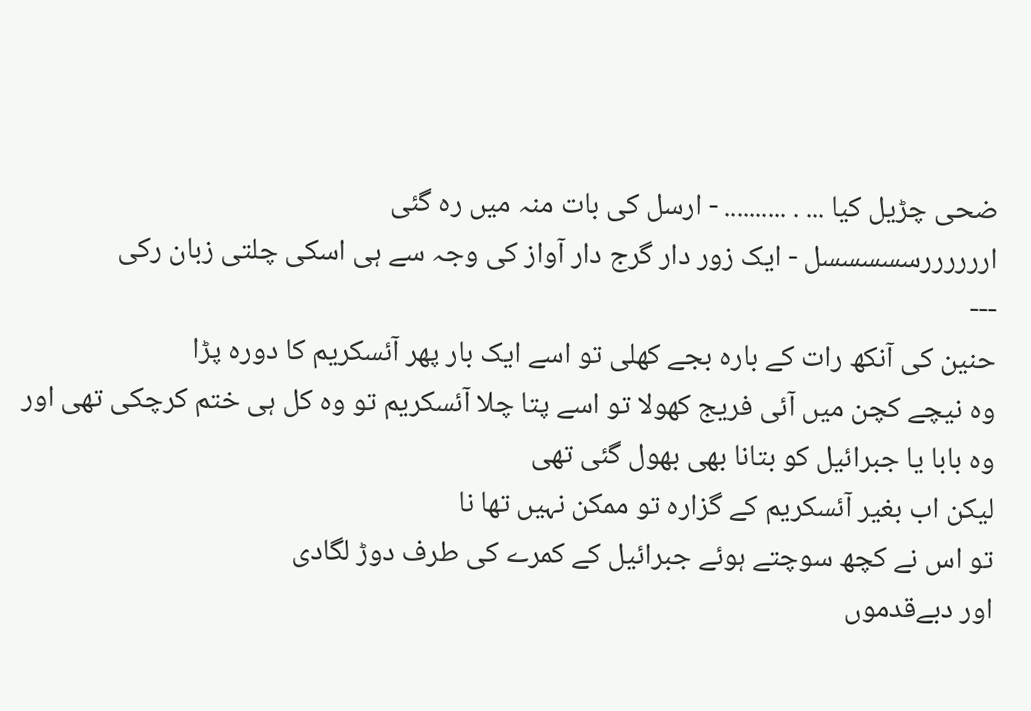ضحی چڑیل کیا ... . .......... - ارسل کی بات منہ میں رہ گئی
اررررررسسسسسل - ایک زور دار گرج دار آواز کی وجہ سے ہی اسکی چلتی زبان رکی
---
حنین کی آنکھ رات کے بارہ بجے کھلی تو اسے ایک بار پھر آئسکریم کا دورہ پڑا
وہ نیچے کچن میں آئی فریج کھولا تو اسے پتا چلا آئسکریم تو وہ کل ہی ختم کرچکی تھی اور وہ بابا یا جبرائیل کو بتانا بھی بھول گئی تھی
لیکن اب بغیر آئسکریم کے گزارہ تو ممکن نہیں تھا نا
تو اس نے کچھ سوچتے ہوئے جبرائیل کے کمرے کی طرف دوڑ لگادی
اور دبےقدموں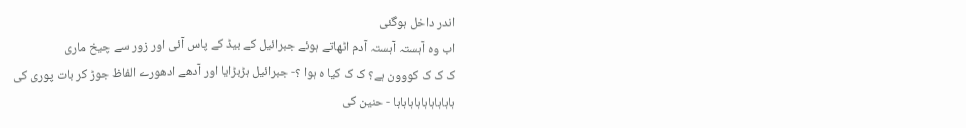اندر داخل ہوگئی
اب وہ آہستہ آہستہ آدم اٹھاتے ہوئے جبرائیل کے بیڈ کے پاس آئی اور زور سے چیخ ماری
ک ک ک کووون ہے؟ ک ک کیا ہ ہوا ؟- جبرائیل ہڑبڑایا اور آدھے ادھورے الفاظ جوڑ کر بات پوری کی
ہاہاہاہاہاہاہاہاہا - حنین کی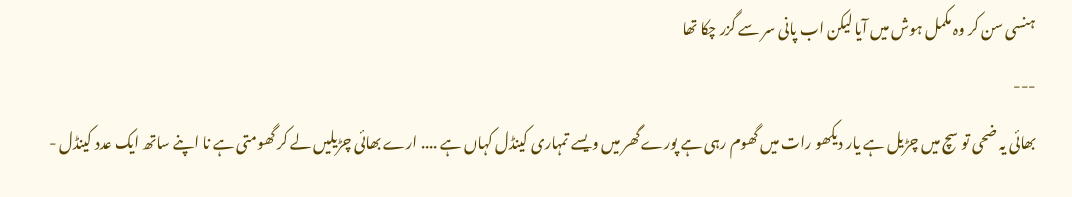ہنسی سن کر وہ مکمل ہوش میں آیا لیکن اب پانی سر سے گزر چکا تھا
---
بھائی یہ ضحی تو سچ میں چڑیل ہے یار دیکھو رات میں گھوم رہی ہے پورے گھر میں ویسے تمہاری کینڈل کہاں ہے .... ارے بھائی چڑیلیں لے کر گھومتی ہے نا اپنے ساتھ ایک عدد کینڈل -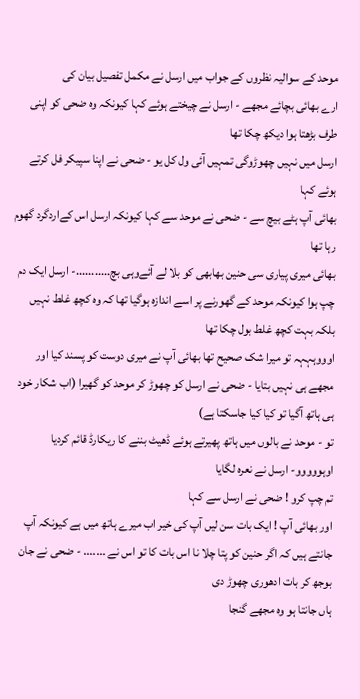موحد کے سوالیہ نظروں کے جواب میں ارسل نے مکمل تفصیل بیان کی
ارے بھائی بچائے مجھے - ارسل نے چیختے ہوئے کہا کیونکہ وہ ضحی کو اپنی طرف بڑھتا ہوا دیکھ چکا تھا
ارسل میں نہیں چھوڑوگی تمہیں آئی ول کل یو - ضحی نے اپنا سپیکر فل کرتے ہوئے کہا
بھائی آپ ہٹے بیچ سے - ضحی نے موحد سے کہا کیونکہ ارسل اس کےاردگرد گھوم رہا تھا
بھائی میری پیاری سی حنین بھابھی کو بلا لے آئےوہی بچ...........- ارسل ایک دم چپ ہوا کیونکہ موحد کے گھورنے پر اسے اندازہ ہوگیا تھا کہ وہ کچھ غلط نہیں بلکہ بہت کچھ غلط بول چکا تھا
اوووہہہہ تو میرا شک صحیح تھا بھائی آپ نے میری دوست کو پسند کیا اور مجھے ہی نہیں بتایا - ضحی نے ارسل کو چھوڑ کر موحد کو گھیرا (اب شکار خود ہی ہاتھ آگیا تو کیا کیا جاسکتا ہے)
تو - موحد نے بالوں میں ہاتھ پھیرتے ہوئے ڈھیٹ بننے کا ریکارڈ قائم کردیا
اوہووووو- ارسل نے نعرہ لگایا
تم چپ کرو ! ضحی نے ارسل سے کہا
اور بھائی آپ ! ایک بات سن لیں آپ کی خیر اب میرے ہاتھ میں ہے کیونکہ آپ جانتے ہیں کہ اگر حنین کو پتا چلا نا اس بات کا تو اس نے ....... - ضحی نے جان بوجھ کر بات ادھوری چھوڑ دی
ہاں جانتا ہو وہ مجھے گنجا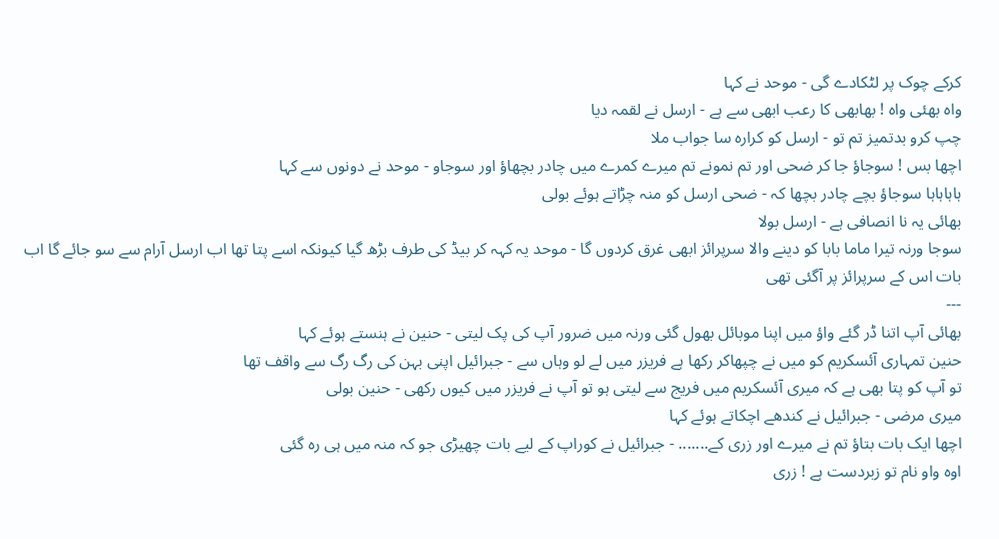کرکے چوک پر لٹکادے گی - موحد نے کہا
واہ بھئی واہ ! بھابھی کا رعب ابھی سے ہے - ارسل نے لقمہ دیا
چپ کرو بدتمیز تم تو - ارسل کو کرارہ سا جواب ملا
اچھا بس ! سوجاؤ جا کر ضحی اور تم نمونے تم میرے کمرے میں چادر بچھاؤ اور سوجاو - موحد نے دونوں سے کہا
ہاہاہاہا سوجاؤ بچے چادر بچھا کہ - ضحی ارسل کو منہ چڑاتے ہوئے بولی
بھائی یہ نا انصافی ہے - ارسل بولا
سوجا ورنہ تیرا ماما بابا کو دینے والا سرپرائز ابھی غرق کردوں گا - موحد یہ کہہ کر بیڈ کی طرف بڑھ گیا کیونکہ اسے پتا تھا اب ارسل آرام سے سو جائے گا اب بات اس کے سرپرائز پر آگئی تھی
---
بھائی آپ اتنا ڈر گئے واؤ میں اپنا موبائل بھول گئی ورنہ میں ضرور آپ کی پک لیتی - حنین نے ہنستے ہوئے کہا
حنین تمہاری آئسکریم کو میں نے چپھاکر رکھا ہے فریزر میں لے لو وہاں سے - جبرائیل اپنی بہن کی رگ رگ سے واقف تھا
تو آپ کو پتا بھی ہے کہ میری آئسکریم میں فریج سے لیتی ہو تو آپ نے فریزر میں کیوں رکھی - حنین بولی
میری مرضی - جبرائیل نے کندھے اچکاتے ہوئے کہا
اچھا ایک بات بتاؤ تم نے میرے اور زری کے....... - جبرائیل نے کوراپ کے لیے بات چھیڑی جو کہ منہ میں ہی رہ گئی
اوہ واو نام تو زبردست ہے ! زری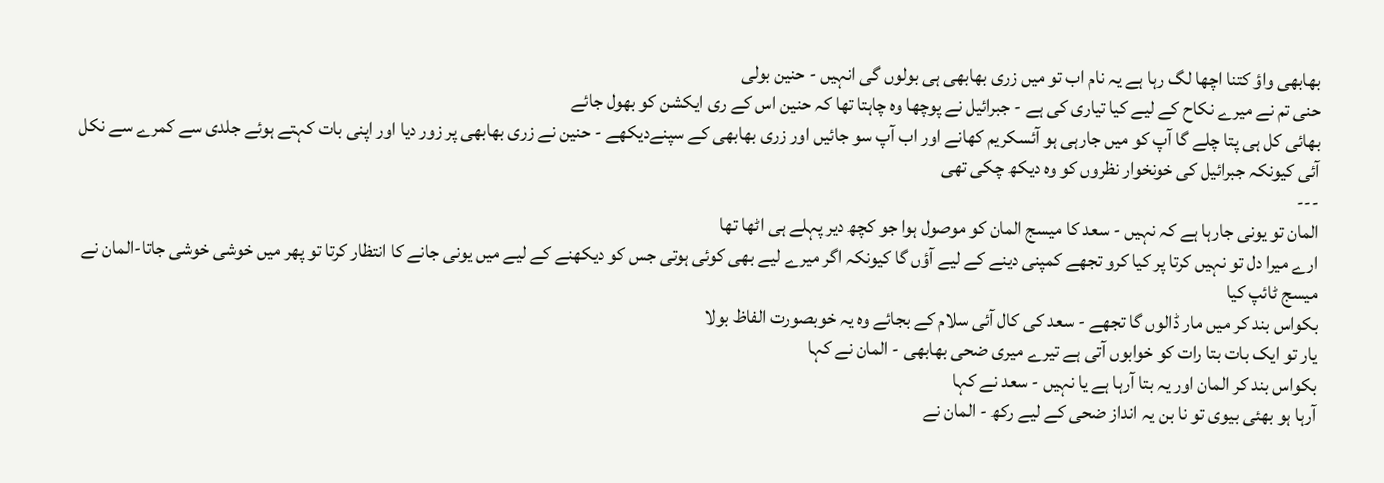بھابھی واؤ کتنا اچھا لگ رہا ہے یہ نام اب تو میں زری بھابھی ہی بولوں گی انہیں - حنین بولی
حنی تم نے میرے نکاح کے لیے کیا تیاری کی ہے - جبرائیل نے پوچھا وہ چاہتا تھا کہ حنین اس کے ری ایکشن کو بھول جائے
بھائی کل ہی پتا چلے گا آپ کو میں جارہی ہو آئسکریم کھانے اور اب آپ سو جائیں اور زری بھابھی کے سپنےدیکھے - حنین نے زری بھابھی پر زور دیا اور اپنی بات کہتے ہوئے جلدی سے کمرے سے نکل آئی کیونکہ جبرائیل کی خونخوار نظروں کو وہ دیکھ چکی تھی
---
المان تو یونی جارہا ہے کہ نہیں - سعد کا میسج المان کو موصول ہوا جو کچھ دیر پہلے ہی اٹھا تھا
ارے میرا دل تو نہیں کرتا پر کیا کرو تجھے کمپنی دینے کے لیے آؤں گا کیونکہ اگر میرے لیے بھی کوئی ہوتی جس کو دیکھنے کے لیے میں یونی جانے کا انتظار کرتا تو پھر میں خوشی خوشی جاتا-المان نے میسج ٹائپ کیا
بکواس بند کر میں مار ڈالوں گا تجھے - سعد کی کال آئی سلام کے بجائے وہ یہ خوبصورت الفاظ بولا
یار تو ایک بات بتا رات کو خوابوں آتی ہے تیرے میری ضحی بھابھی - المان نے کہا
بکواس بند کر المان اور یہ بتا آرہا ہے یا نہیں - سعد نے کہا
آرہا ہو بھئی بیوی تو نا بن یہ انداز ضحی کے لیے رکھ - المان نے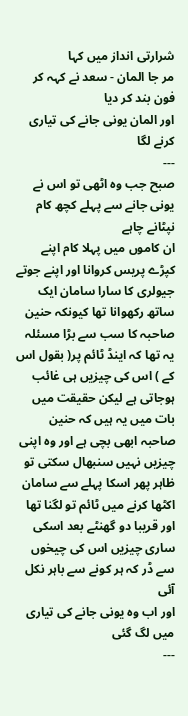شرارتی انداز میں کہا
مر جا المان - سعد نے کہہ کر فون بند کر دیا
اور المان یونی جانے کی تیاری کرنے لگا
---
صبح جب وہ اٹھی تو اس نے یونی جانے سے پہلے کچھ کام نپٹانے چاہے
ان کاموں میں پہلا کام اپنے کپڑے پریس کروانا اور اپنے جوتے جیولری کا سارا سامان ایک ساتھ رکھوانا تھا کیونکہ حنین صاحبہ کا سب سے بڑا مسئلہ یہ تھا کہ اینڈ ٹائم پر( بقول اس کے ) اس کی چیزیں ہی غائب ہوجاتی ہے لیکن حقیقت میں بات میں یہ ہیں کہ حنین صاحبہ ابھی بچی ہے اور وہ اپنی چیزیں نہیں سنبھال سکتی تو ظاہر پھر اسکا پہلے سے سامان اکٹھا کرنے میں ٹائم تو لگنا تھا اور قریبا دو گھنٹے بعد اسکی ساری چیزیں اس کی چیخوں سے ڈر کہ ہر کونے سے باہر نکل آئی
اور اب وہ یونی جانے کی تیاری میں لگ گئی
---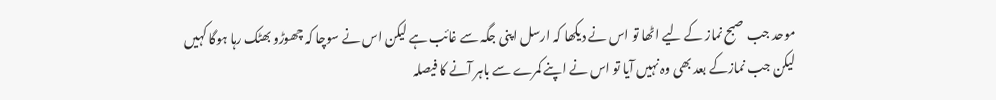موحد جب صبح نماز کے لیے اٹھا تو اس نے دیکھا کہ ارسل اپنی جگہ سے غائب ہے لیکن اس نے سوچا کہ چھوڑو بھٹک رہا ہوگا کہیں
لیکن جب نمازکے بعد بھی وہ نہیں آیا تو اس نے اپنے کمرے سے باہر آنے کا فیصلہ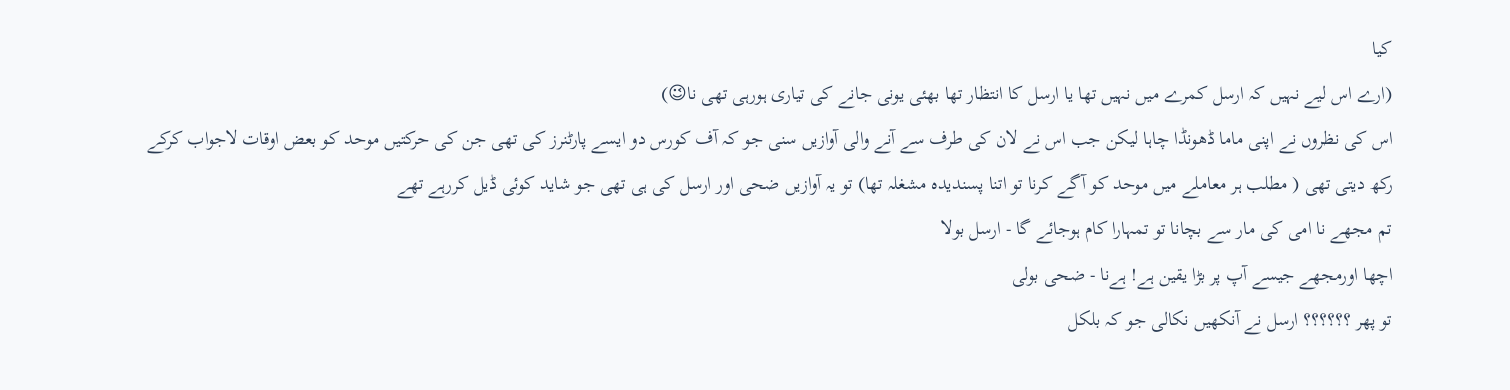کیا
(ارے اس لیے نہیں کہ ارسل کمرے میں نہیں تھا یا ارسل کا انتظار تھا بھئی یونی جانے کی تیاری ہورہی تھی نا😉)
اس کی نظروں نے اپنی ماما ڈھونڈا چاہا لیکن جب اس نے لان کی طرف سے آنے والی آوازیں سنی جو کہ آف کورس دو ایسے پارٹنرز کی تھی جن کی حرکتیں موحد کو بعض اوقات لاجواب کرکے رکھ دیتی تھی ( مطلب ہر معاملے میں موحد کو آگے کرنا تو اتنا پسندیدہ مشغلہ تھا) تو یہ آوازیں ضحی اور ارسل کی ہی تھی جو شاید کوئی ڈیل کررہے تھے
تم مجھے نا امی کی مار سے بچانا تو تمہارا کام ہوجائے گا - ارسل بولا
اچھا اورمجھے جیسے آپ پر بڑا یقین ہے! ہےنا - ضحی بولی
تو پھر ؟؟؟؟؟؟ ارسل نے آنکھیں نکالی جو کہ بلکل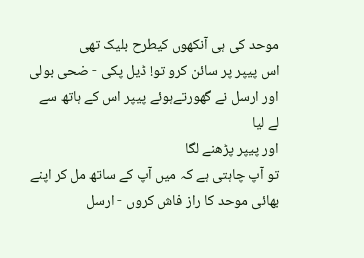موحد کی ہی آنکھوں کیطرح بلیک تھی
اس پیپر پر سائن کرو تو! ڈیل پکی - ضحی بولی
اور ارسل نے گھورتےہوئے پیپر اس کے ہاتھ سے لے لیا
اور پیپر پڑھنے لگا
تو آپ چاہتی ہے کہ میں آپ کے ساتھ مل کر اپنے بھائی موحد کا راز فاش کروں - ارسل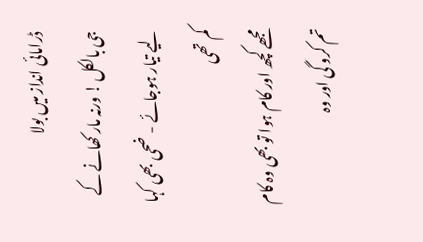ڈرامائی انداز میں بولا
جی بالکل ! ورنہ مار کھانے کے لیے تیار ہوجائے - ضحی بھی کہا کم تھی
مجھے کچھ اور کام ہوا تو بھی وہ کام تم کرو گی اور وہ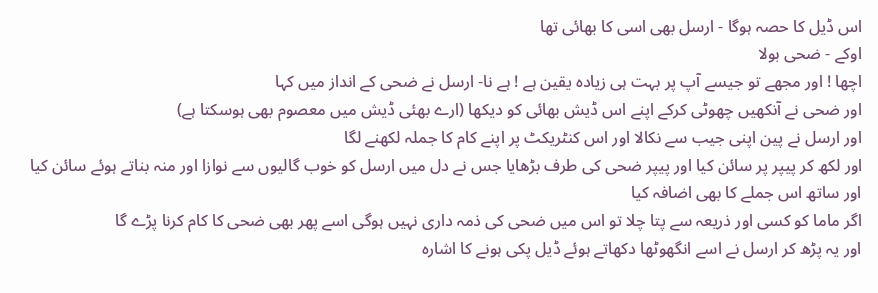اس ڈیل کا حصہ ہوگا - ارسل بھی اسی کا بھائی تھا
اوکے - ضحی بولا
اچھا ! اور مجھے تو جیسے آپ پر بہت ہی زیادہ یقین ہے ! ہے نا- ارسل نے ضحی کے انداز میں کہا
اور ضحی نے آنکھیں چھوٹی کرکے اپنے اس ڈیش بھائی کو دیکھا (ارے بھئی ڈیش میں معصوم بھی ہوسکتا ہے)
اور ارسل نے پین اپنی جیب سے نکالا اور اس کنٹریکٹ پر اپنے کام کا جملہ لکھنے لگا
اور لکھ کر پیپر پر سائن کیا اور پیپر ضحی کی طرف بڑھایا جس نے دل میں ارسل کو خوب گالیوں سے نوازا اور منہ بناتے ہوئے سائن کیا
اور ساتھ اس جملے کا بھی اضافہ کیا
اگر ماما کو کسی اور ذریعہ سے پتا چلا تو اس میں ضحی کی ذمہ داری نہیں ہوگی اسے پھر بھی ضحی کا کام کرنا پڑے گا
اور یہ پڑھ کر ارسل نے اسے انگھوٹھا دکھاتے ہوئے ڈیل پکی ہونے کا اشارہ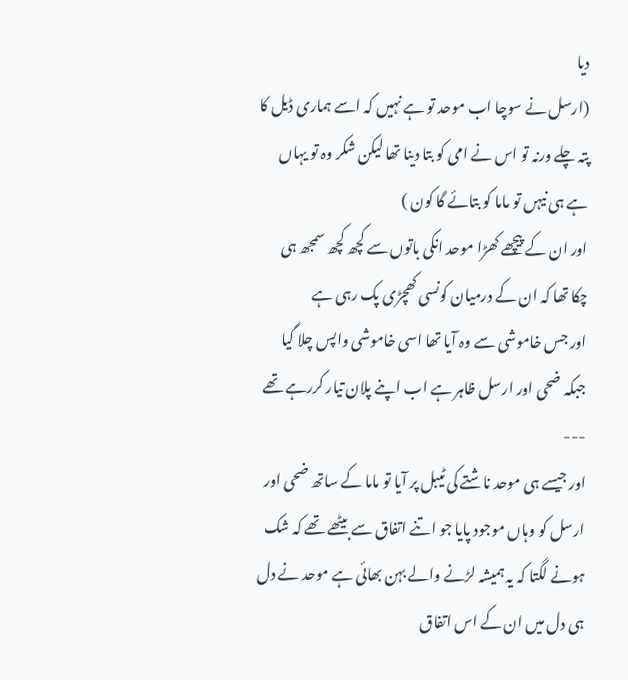دیا
(ارسل نے سوچا اب موحد تو ہے نہیں کہ اسے ہماری ڈیل کا پتہ چلے ورنہ تو اس نے امی کو بتا دینا تھا لیکن شکر وہ تو یہاں ہے ہی نیہں تو ماما کو بتائے گا کون )
اور ان کے پیچھے کھڑا موحد انکی باتوں سے کچھ کچھ سمجھ ہی چکا تھا کہ ان کے درمیان کونسی کھچڑی پک رہی ہے
اور جس خاموشی سے وہ آیا تھا اسی خاموشی واپس چلا گیا
جبکہ ضحی اور ارسل ظاہر ہے اب اپنے پلان تیار کررہے تھے
---
اور جیسے ہی موحد ناشتے کی ٹیبل پر آیا تو ماما کے ساتھ ضحی اور ارسل کو وہاں موجود پایا جو اتنے اتفاق سے بیٹھے تھے کہ شک ہونے لگتا کہ یہ ہمیشہ لڑنے والے بہن بھائی ہے موحد نے دل ہی دل میں ان کے اس اتفاق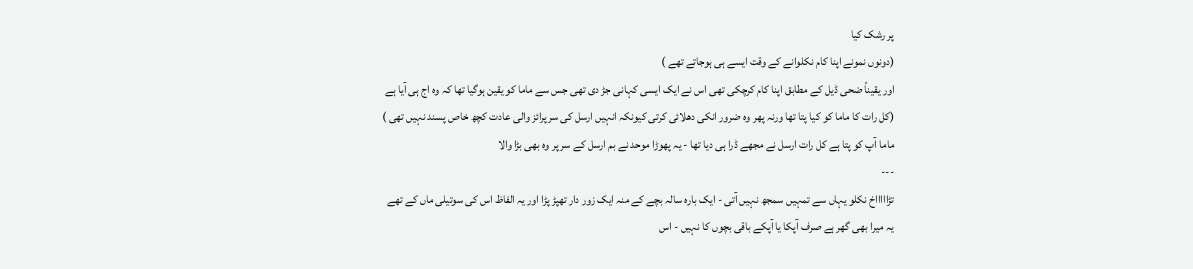پر رشک کیا
(دونوں نمونے اپنا کام نکلوانے کے وقت ایسے ہی ہوجاتے تھے )
اور یقیناً ضحی ڈیل کے مطابق اپنا کام کرچکی تھی اس نے ایک ایسی کہانی جڑ دی تھی جس سے ماما کو یقین ہوگیا تھا کہ وہ اج ہی آیا ہے
(کل رات کا ماما کو کیا پتا تھا ورنہ پھر وہ ضرور انکی دھلائی کرتی کیونکہ انہیں ارسل کی سرپرائز والی عادت کچھ خاص پسند نہیں تھی )
ماما آپ کو پتا ہے کل رات ارسل نے مجھے ڈرا ہی دیا تھا - یہ پھوڑا موحد نے بم ارسل کے سر پر وہ بھی بڑا والا
---
تڑاااااخ نکلو یہاں سے تمہیں سمجھ نہیں آتی - ایک بارہ سالہ بچے کے منہ ایک زور دار تھپڑ پڑا اور یہ الفاظ اس کی سوتیلی ماں کے تھے
یہ میرا بھی گھر ہے صرف آپکا یا آپکے باقی بچوں کا نہیں - اس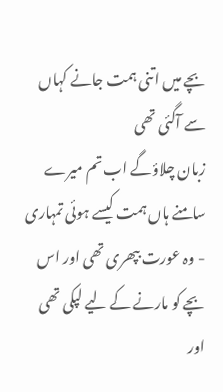بچے میں اتنی ہمت جانے کہاں سے آگئی تھی
زبان چلاؤگے اب تم میرے سامنے ہاں ہمت کیسے ہوئی تمہاری - وہ عورت بپھری تھی اور اس بچے کو مارنے کے لیے لپکی تھی
اور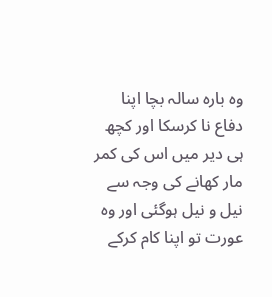وہ بارہ سالہ بچا اپنا دفاع نا کرسکا اور کچھ ہی دیر میں اس کی کمر مار کھانے کی وجہ سے نیل و نیل ہوگئی اور وہ عورت تو اپنا کام کرکے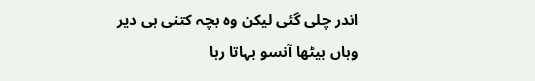اندر چلی گئی لیکن وہ بچہ کتنی ہی دیر وہاں بیٹھا آنسو بہاتا رہا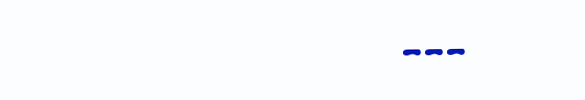---